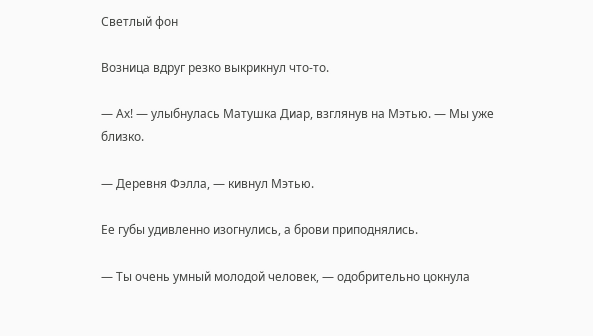Светлый фон

Возница вдруг резко выкрикнул что-то.

— Ах! — улыбнулась Матушка Диар, взглянув на Мэтью. — Мы уже близко.

— Деревня Фэлла, — кивнул Мэтью.

Ее губы удивленно изогнулись, а брови приподнялись.

— Ты очень умный молодой человек, — одобрительно цокнула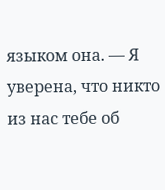языком она. — Я уверена, что никто из нас тебе об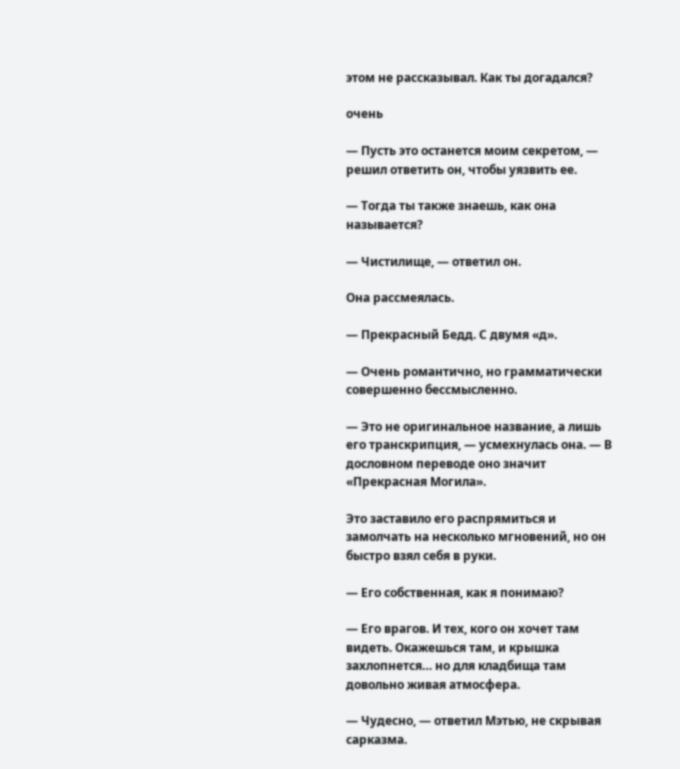этом не рассказывал. Как ты догадался?

очень

— Пусть это останется моим секретом, — решил ответить он, чтобы уязвить ее.

— Тогда ты также знаешь, как она называется?

— Чистилище, — ответил он.

Она рассмеялась.

— Прекрасный Бедд. С двумя «д».

— Очень романтично, но грамматически совершенно бессмысленно.

— Это не оригинальное название, а лишь его транскрипция, — усмехнулась она. — В дословном переводе оно значит «Прекрасная Могила».

Это заставило его распрямиться и замолчать на несколько мгновений, но он быстро взял себя в руки.

— Его собственная, как я понимаю?

— Его врагов. И тех, кого он хочет там видеть. Окажешься там, и крышка захлопнется… но для кладбища там довольно живая атмосфера.

— Чудесно, — ответил Мэтью, не скрывая сарказма.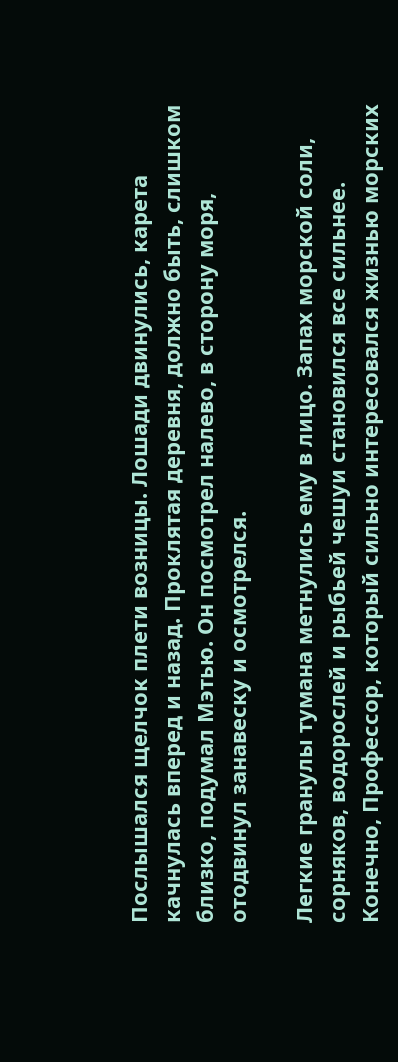Послышался щелчок плети возницы. Лошади двинулись, карета качнулась вперед и назад. Проклятая деревня, должно быть, слишком близко, подумал Мэтью. Он посмотрел налево, в сторону моря, отодвинул занавеску и осмотрелся.

Легкие гранулы тумана метнулись ему в лицо. Запах морской соли, сорняков, водорослей и рыбьей чешуи становился все сильнее. Конечно, Профессор, который сильно интересовался жизнью морских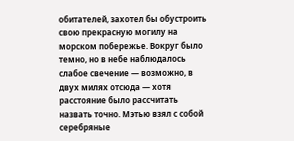обитателей, захотел бы обустроить свою прекрасную могилу на морском побережье. Вокруг было темно, но в небе наблюдалось слабое свечение — возможно, в двух милях отсюда — хотя расстояние было рассчитать назвать точно. Мэтью взял с собой серебряные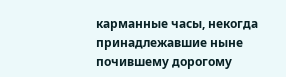карманные часы, некогда принадлежавшие ныне почившему дорогому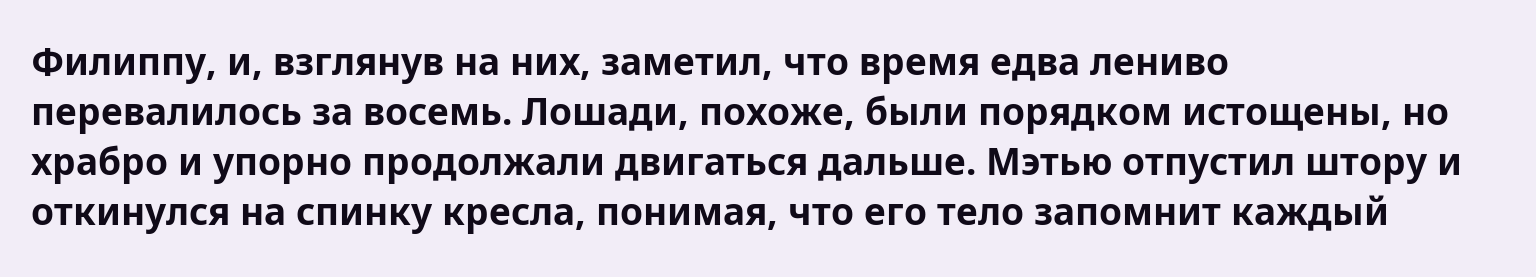Филиппу, и, взглянув на них, заметил, что время едва лениво перевалилось за восемь. Лошади, похоже, были порядком истощены, но храбро и упорно продолжали двигаться дальше. Мэтью отпустил штору и откинулся на спинку кресла, понимая, что его тело запомнит каждый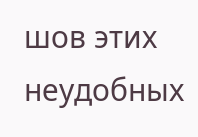шов этих неудобных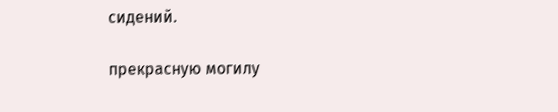сидений.

прекрасную могилу